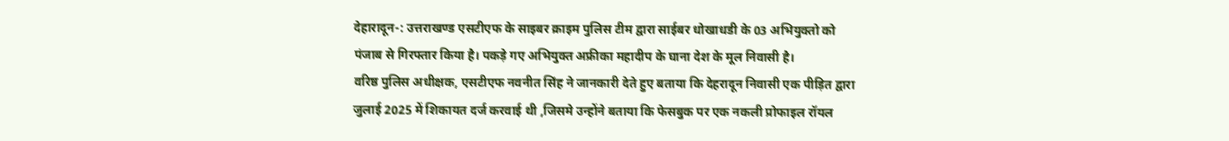देहारादून-: उत्तराखण्ड एसटीएफ के साइबर क्राइम पुलिस टीम द्वारा साईबर धोखाधडी के 03 अभियुक्तो को पंजाब से गिरफ्तार किया है। पकड़े गए अभियुक्त अफ्रीका महादीप के घाना देश के मूल निवासी है।
वरिष्ठ पुलिस अधीक्षक, एसटीएफ नवनीत सिंह ने जानकारी देते हुए बताया कि देहरादून निवासी एक पीड़ित द्वारा जुलाई 2025 में शिकायत दर्ज करवाई थी ,जिसमे उन्होंने बताया कि फेसबुक पर एक नकली प्रोफाइल रॉयल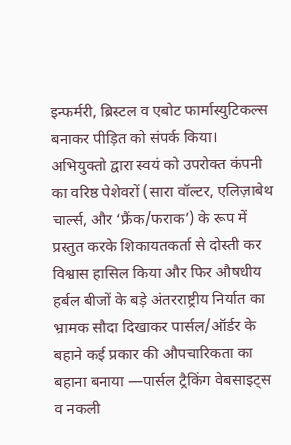इन्फर्मरी, ब्रिस्टल व एबोट फार्मास्युटिकल्स बनाकर पीड़ित को संपर्क किया। अभियुक्तो द्वारा स्वयं को उपरोक्त कंपनी का वरिष्ठ पेशेवरों (सारा वॉल्टर, एलिज़ाबेथ चार्ल्स, और ‘फ्रैंक/फराक’) के रूप में प्रस्तुत करके शिकायतकर्ता से दोस्ती कर विश्वास हासिल किया और फिर औषधीय हर्बल बीजों के बड़े अंतरराष्ट्रीय निर्यात का भ्रामक सौदा दिखाकर पार्सल/ऑर्डर के बहाने कई प्रकार की औपचारिकता का बहाना बनाया —पार्सल ट्रैकिंग वेबसाइट्स व नकली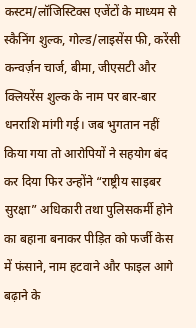कस्टम/लॉजिस्टिक्स एजेंटों के माध्यम से स्कैनिंग शुल्क, गोल्ड/लाइसेंस फी, करेंसी कन्वर्ज़न चार्ज, बीमा, जीएसटी और क्लियरेंस शुल्क के नाम पर बार-बार धनराशि मांगी गई। जब भुगतान नहीं किया गया तो आरोपियों ने सहयोग बंद कर दिया फिर उन्होंने “राष्ट्रीय साइबर सुरक्षा” अधिकारी तथा पुलिसकर्मी होने का बहाना बनाकर पीड़ित को फर्जी केस में फंसाने, नाम हटवाने और फाइल आगे बढ़ाने के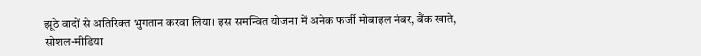झूठे वादों से अतिरिक्त भुगतान करवा लिया। इस समन्वित योजना में अनेक फर्जी मोबाइल नंबर, बैंक खाते, सोशल-मीडिया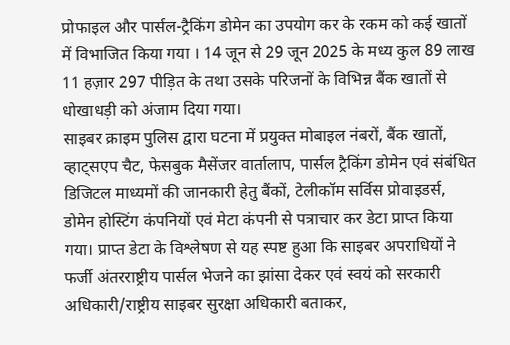प्रोफाइल और पार्सल-ट्रैकिंग डोमेन का उपयोग कर के रकम को कई खातों में विभाजित किया गया । 14 जून से 29 जून 2025 के मध्य कुल 89 लाख 11 हज़ार 297 पीड़ित के तथा उसके परिजनों के विभिन्न बैंक खातों से धोखाधड़ी को अंजाम दिया गया।
साइबर क्राइम पुलिस द्वारा घटना में प्रयुक्त मोबाइल नंबरों, बैंक खातों, व्हाट्सएप चैट, फेसबुक मैसेंजर वार्तालाप, पार्सल ट्रैकिंग डोमेन एवं संबंधित डिजिटल माध्यमों की जानकारी हेतु बैंकों, टेलीकॉम सर्विस प्रोवाइडर्स, डोमेन होस्टिंग कंपनियों एवं मेटा कंपनी से पत्राचार कर डेटा प्राप्त किया गया। प्राप्त डेटा के विश्लेषण से यह स्पष्ट हुआ कि साइबर अपराधियों ने फर्जी अंतरराष्ट्रीय पार्सल भेजने का झांसा देकर एवं स्वयं को सरकारी अधिकारी/राष्ट्रीय साइबर सुरक्षा अधिकारी बताकर,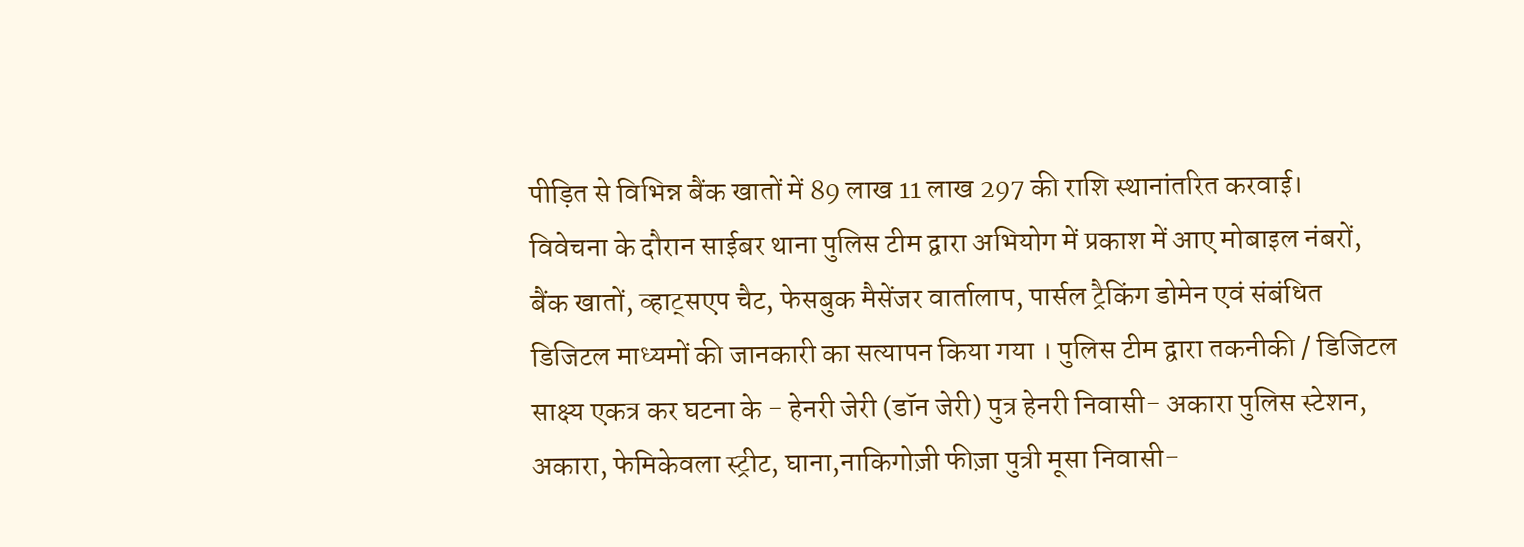पीड़ित से विभिन्न बैंक खातों में 89 लाख 11 लाख 297 की राशि स्थानांतरित करवाई।
विवेचना के दौरान साईबर थाना पुलिस टीम द्वारा अभियोग में प्रकाश में आए मोबाइल नंबरों, बैंक खातों, व्हाट्सएप चैट, फेसबुक मैसेंजर वार्तालाप, पार्सल ट्रैकिंग डोमेन एवं संबंधित डिजिटल माध्यमों की जानकारी का सत्यापन किया गया । पुलिस टीम द्वारा तकनीकी / डिजिटल साक्ष्य एकत्र कर घटना के - हेनरी जेरी (डॉन जेरी) पुत्र हेनरी निवासी- अकारा पुलिस स्टेशन, अकारा, फेमिकेवला स्ट्रीट, घाना,नाकिगोज़ी फीज़ा पुत्री मूसा निवासी-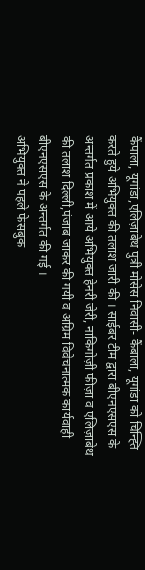कैंपाला, यूगांडा,एलिज़ाबेथ पुत्री मोसेस निवासी- कैंबाला, यूगांडा को चिन्ह्ति करते हुये अभियुक्त की तलाश जारी की । साईबर टीम द्वारा बीएनएसएस के अन्तर्गत प्रकाश में आये अभियुक्त हेनरी जेरी, नाकिगोज़ी फीज़ा व एलिज़ाबेथ की तलाश दिल्ली,पंजाब जाकर की गयी व अग्रिम विवेचनात्मक कार्यवाही बीएनएसएस के अन्तर्गत की गई ।
अभियुक्त ने पहले फेसबुक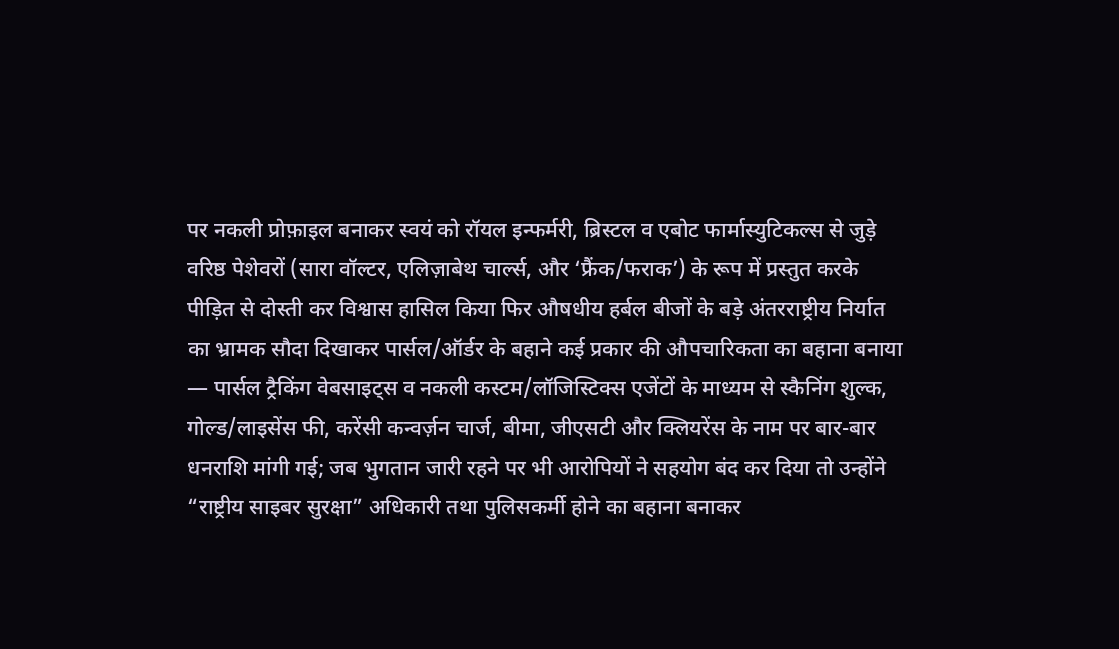पर नकली प्रोफ़ाइल बनाकर स्वयं को रॉयल इन्फर्मरी, ब्रिस्टल व एबोट फार्मास्युटिकल्स से जुड़े वरिष्ठ पेशेवरों (सारा वॉल्टर, एलिज़ाबेथ चार्ल्स, और ‘फ्रैंक/फराक’) के रूप में प्रस्तुत करके पीड़ित से दोस्ती कर विश्वास हासिल किया फिर औषधीय हर्बल बीजों के बड़े अंतरराष्ट्रीय निर्यात का भ्रामक सौदा दिखाकर पार्सल/ऑर्डर के बहाने कई प्रकार की औपचारिकता का बहाना बनाया — पार्सल ट्रैकिंग वेबसाइट्स व नकली कस्टम/लॉजिस्टिक्स एजेंटों के माध्यम से स्कैनिंग शुल्क, गोल्ड/लाइसेंस फी, करेंसी कन्वर्ज़न चार्ज, बीमा, जीएसटी और क्लियरेंस के नाम पर बार-बार धनराशि मांगी गई; जब भुगतान जारी रहने पर भी आरोपियों ने सहयोग बंद कर दिया तो उन्होंने “राष्ट्रीय साइबर सुरक्षा” अधिकारी तथा पुलिसकर्मी होने का बहाना बनाकर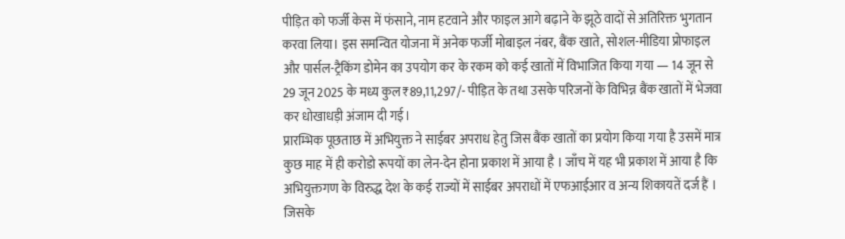पीड़ित को फर्जी केस में फंसाने, नाम हटवाने और फाइल आगे बढ़ाने के झूठे वादों से अतिरिक्त भुगतान करवा लिया। इस समन्वित योजना में अनेक फर्जी मोबाइल नंबर, बैंक खाते, सोशल-मीडिया प्रोफाइल और पार्सल-ट्रैकिंग डोमेन का उपयोग कर के रकम को कई खातों में विभाजित किया गया — 14 जून से 29 जून 2025 के मध्य कुल ₹89,11,297/- पीड़ित के तथा उसके परिजनों के विभिन्न बैंक खातों में भेजवा कर धोखाधड़ी अंजाम दी गई।
प्रारम्भिक पूछताछ में अभियुक्त ने साईबर अपराध हेतु जिस बैंक खातों का प्रयोग किया गया है उसमें मात्र कुछ माह में ही करोडो रूपयों का लेन-देन होना प्रकाश में आया है । जाँच में यह भी प्रकाश में आया है कि अभियुक्तगण के विरुद्ध देश के कई राज्यों में साईबर अपराधों में एफआईआर व अन्य शिकायतें दर्ज हैं । जिसके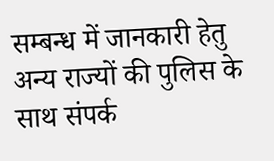सम्बन्ध में जानकारी हेतु अन्य राज्यों की पुलिस के साथ संपर्क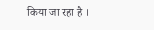किया जा रहा है ।